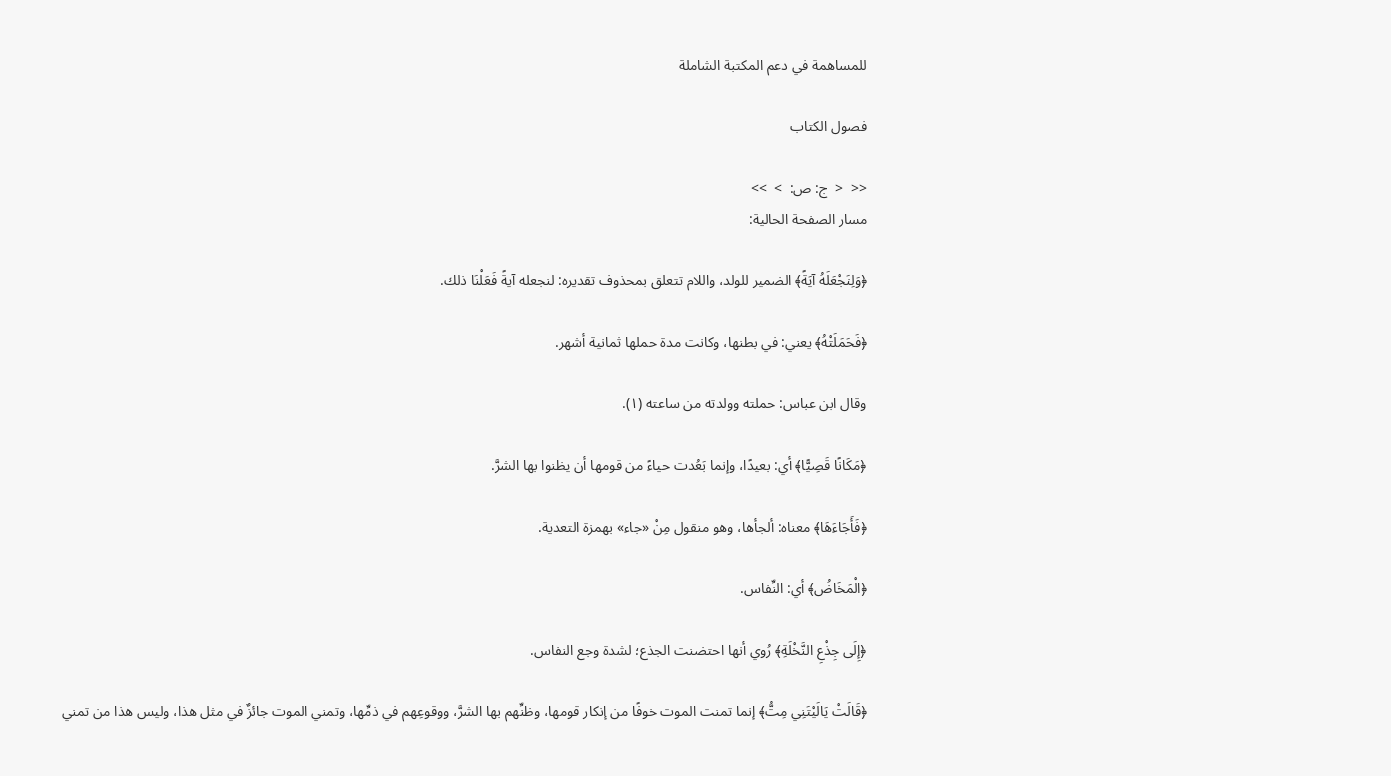للمساهمة في دعم المكتبة الشاملة

فصول الكتاب

<<  <  ج: ص:  >  >>
مسار الصفحة الحالية:

﴿وَلِنَجْعَلَهُ آيَةً﴾ الضمير للولد، واللام تتعلق بمحذوف تقديره: لنجعله آيةً فَعَلْنَا ذلك.

﴿فَحَمَلَتْهُ﴾ يعني: في بطنها، وكانت مدة حملها ثمانية أشهر.

وقال ابن عباس: حملته وولدته من ساعته (١).

﴿مَكَانًا قَصِيًّا﴾ أي: بعيدًا، وإنما بَعُدت حياءً من قومها أن يظنوا بها الشرَّ.

﴿فَأَجَاءَهَا﴾ معناه: ألجأها، وهو منقول مِنْ «جاء» بهمزة التعدية.

﴿الْمَخَاضُ﴾ أي: النِّفاس.

﴿إِلَى جِذْعِ النَّخْلَةِ﴾ رُوي أنها احتضنت الجذع؛ لشدة وجع النفاس.

﴿قَالَتْ يَالَيْتَنِي مِتُّ﴾ إنما تمنت الموت خوفًا من إنكار قومها، وظنِّهم بها الشرَّ، ووقوعِهم في ذمِّها، وتمني الموت جائزٌ في مثل هذا، وليس هذا من تمني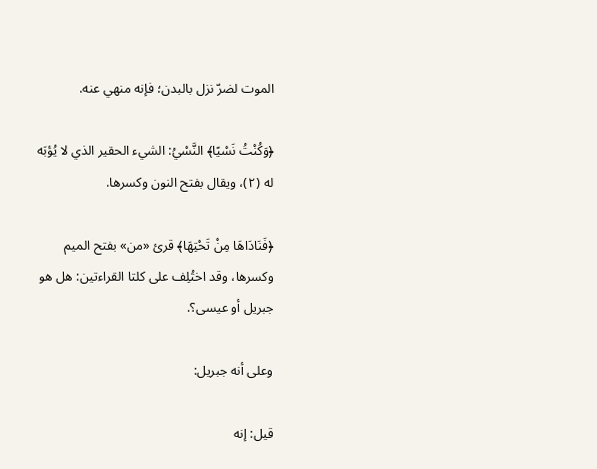الموت لضرّ نزل بالبدن؛ فإنه منهي عنه.

﴿وَكُنْتُ نَسْيًا﴾ النَّسْيُ: الشيء الحقير الذي لا يُؤبَه له (٢)، ويقال بفتح النون وكسرها.

﴿فَنَادَاهَا مِنْ تَحْتِهَا﴾ قرئ «من» بفتح الميم وكسرها، وقد اختُلِف على كلتا القراءتين: هل هو جبريل أو عيسى؟.

وعلى أنه جبريل:

قيل: إنه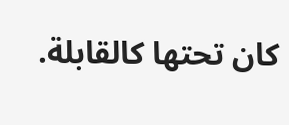كان تحتها كالقابلة.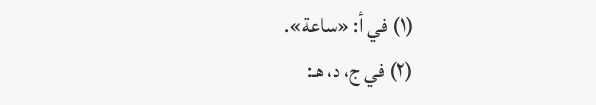(١) في أ: «ساعة».
(٢) في ج، د، هـ: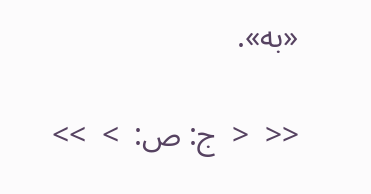«به».

<<  <  ج: ص:  >  >>